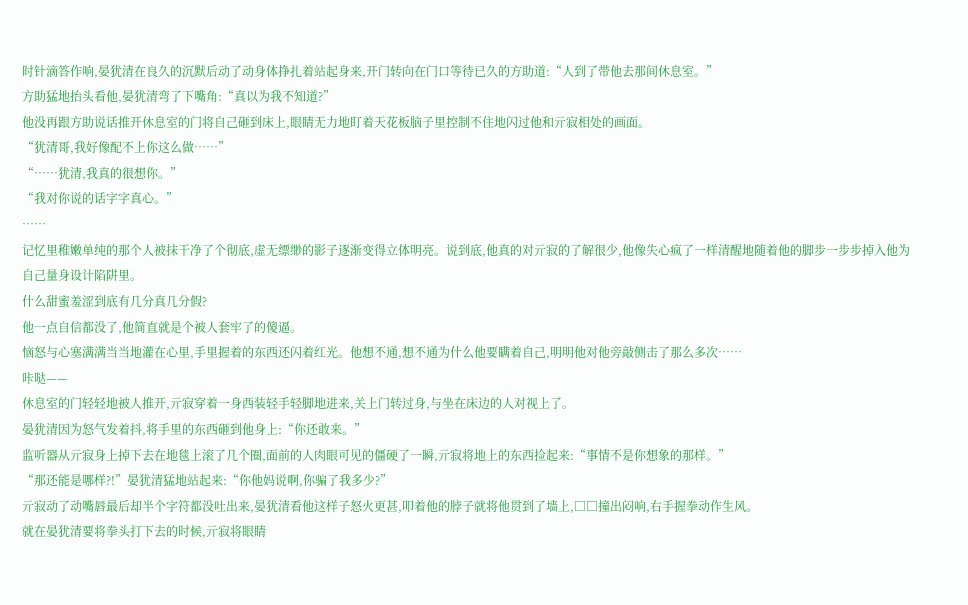时针滴答作响,晏犹清在良久的沉默后动了动身体挣扎着站起身来,开门转向在门口等待已久的方助道:“人到了带他去那间休息室。”
方助猛地抬头看他,晏犹清弯了下嘴角:“真以为我不知道?”
他没再跟方助说话推开休息室的门将自己砸到床上,眼睛无力地盯着天花板脑子里控制不住地闪过他和亓寂相处的画面。
“犹清哥,我好像配不上你这么做……”
“……犹清,我真的很想你。”
“我对你说的话字字真心。”
……
记忆里稚嫩单纯的那个人被抹干净了个彻底,虚无缥缈的影子逐渐变得立体明亮。说到底,他真的对亓寂的了解很少,他像失心疯了一样清醒地随着他的脚步一步步掉入他为自己量身设计陷阱里。
什么甜蜜羞涩到底有几分真几分假?
他一点自信都没了,他简直就是个被人套牢了的傻逼。
恼怒与心塞满满当当地灌在心里,手里握着的东西还闪着红光。他想不通,想不通为什么他要瞒着自己,明明他对他旁敲侧击了那么多次……
咔哒——
休息室的门轻轻地被人推开,亓寂穿着一身西装轻手轻脚地进来,关上门转过身,与坐在床边的人对视上了。
晏犹清因为怒气发着抖,将手里的东西砸到他身上:“你还敢来。”
监听器从亓寂身上掉下去在地毯上滚了几个圈,面前的人肉眼可见的僵硬了一瞬,亓寂将地上的东西捡起来:“事情不是你想象的那样。”
“那还能是哪样?!”晏犹清猛地站起来:“你他妈说啊,你骗了我多少?”
亓寂动了动嘴唇最后却半个字符都没吐出来,晏犹清看他这样子怒火更甚,叩着他的脖子就将他贯到了墙上,□□撞出闷响,右手握拳动作生风。
就在晏犹清要将拳头打下去的时候,亓寂将眼睛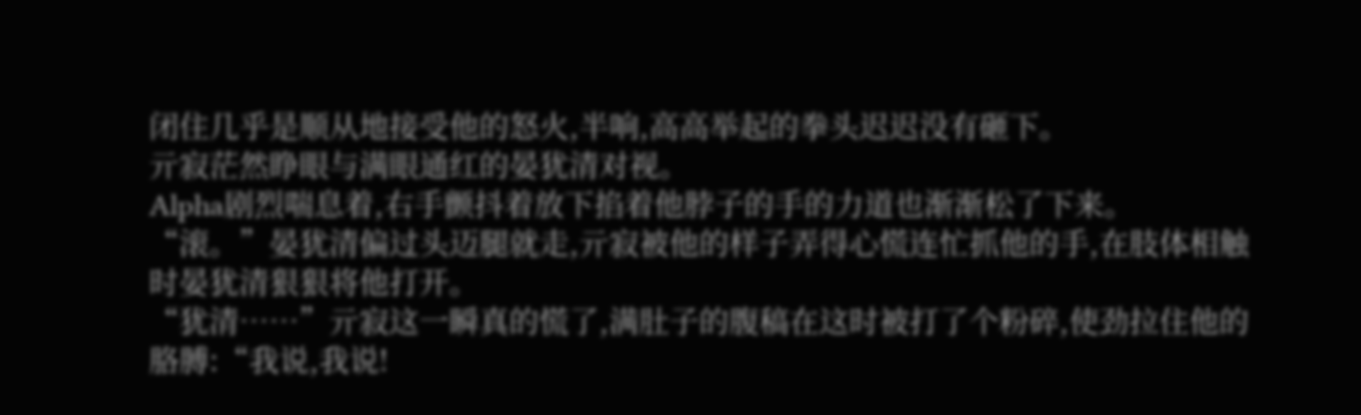闭住几乎是顺从地接受他的怒火,半响,高高举起的拳头迟迟没有砸下。
亓寂茫然睁眼与满眼通红的晏犹清对视。
Alpha剧烈喘息着,右手颤抖着放下掐着他脖子的手的力道也渐渐松了下来。
“滚。”晏犹清偏过头迈腿就走,亓寂被他的样子弄得心慌连忙抓他的手,在肢体相触时晏犹清狠狠将他打开。
“犹清……”亓寂这一瞬真的慌了,满肚子的腹稿在这时被打了个粉碎,使劲拉住他的胳膊:“我说,我说!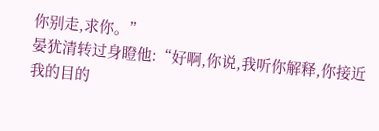你别走,求你。”
晏犹清转过身瞪他:“好啊,你说,我听你解释,你接近我的目的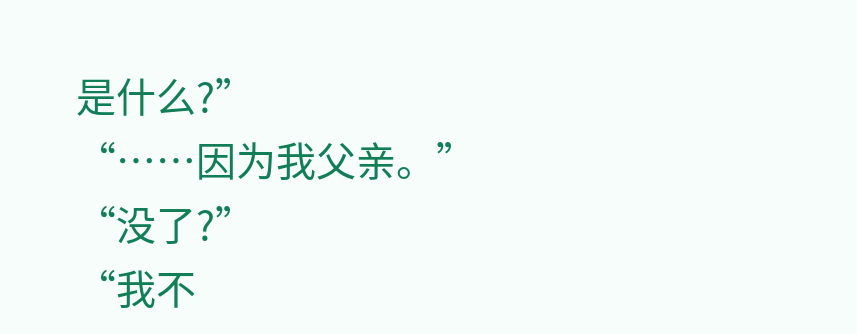是什么?”
“……因为我父亲。”
“没了?”
“我不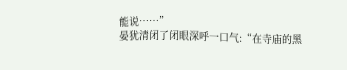能说……”
晏犹清闭了闭眼深呼一口气:“在寺庙的黑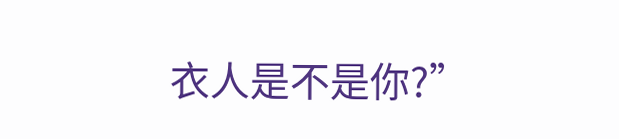衣人是不是你?”